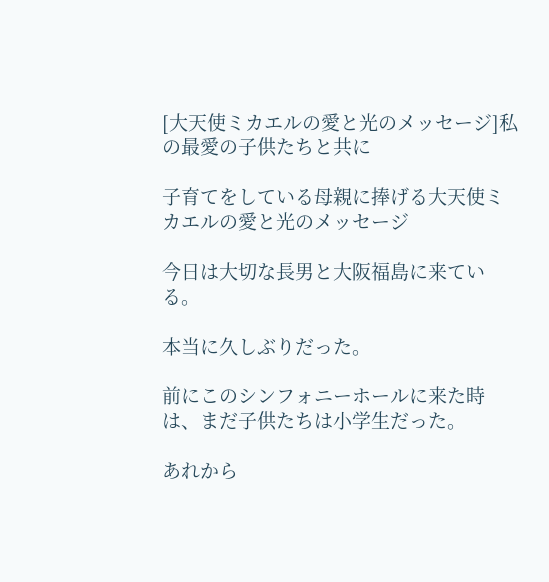[大天使ミカエルの愛と光のメッセージ]私の最愛の子供たちと共に

子育てをしている母親に捧げる大天使ミカエルの愛と光のメッセージ

今日は大切な長男と大阪福島に来ている。

本当に久しぶりだった。

前にこのシンフォニーホールに来た時は、まだ子供たちは小学生だった。

あれから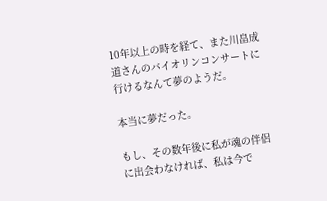10年以上の時を経て、また川畠成道さんのバイオリンコンサートに行けるなんて夢のようだ。

本当に夢だった。

もし、その数年後に私が魂の伴侶に出会わなければ、私は今で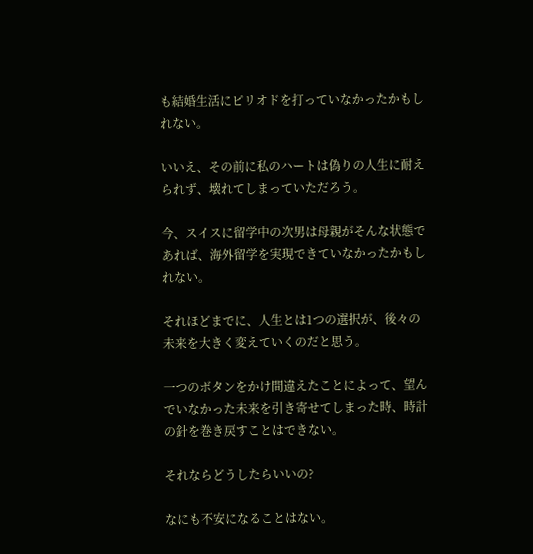も結婚生活にピリオドを打っていなかったかもしれない。

いいえ、その前に私のハートは偽りの人生に耐えられず、壊れてしまっていただろう。

今、スイスに留学中の次男は母親がそんな状態であれば、海外留学を実現できていなかったかもしれない。

それほどまでに、人生とは1つの選択が、後々の未来を大きく変えていくのだと思う。

一つのボタンをかけ間違えたことによって、望んでいなかった未来を引き寄せてしまった時、時計の針を巻き戻すことはできない。

それならどうしたらいいの?

なにも不安になることはない。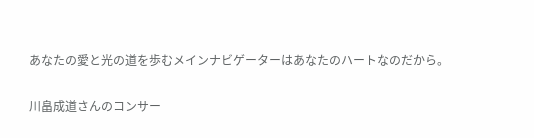あなたの愛と光の道を歩むメインナビゲーターはあなたのハートなのだから。

川畠成道さんのコンサー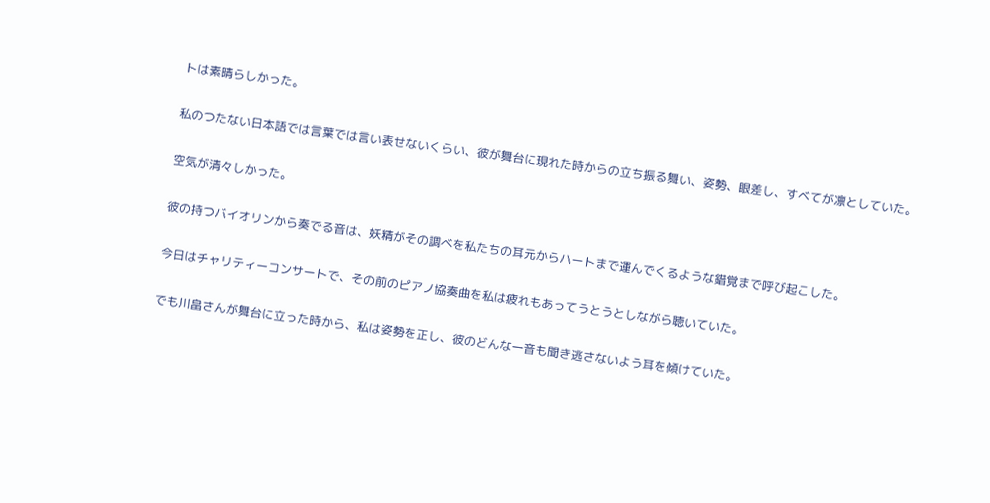トは素晴らしかった。

私のつたない日本語では言葉では言い表せないくらい、彼が舞台に現れた時からの立ち振る舞い、姿勢、眼差し、すべてが凛としていた。

空気が清々しかった。

彼の持つバイオリンから奏でる音は、妖精がその調べを私たちの耳元からハートまで運んでくるような錯覚まで呼び起こした。

今日はチャリティーコンサートで、その前のピアノ協奏曲を私は疲れもあってうとうとしながら聴いていた。

でも川畠さんが舞台に立った時から、私は姿勢を正し、彼のどんな一音も聞き逃さないよう耳を傾けていた。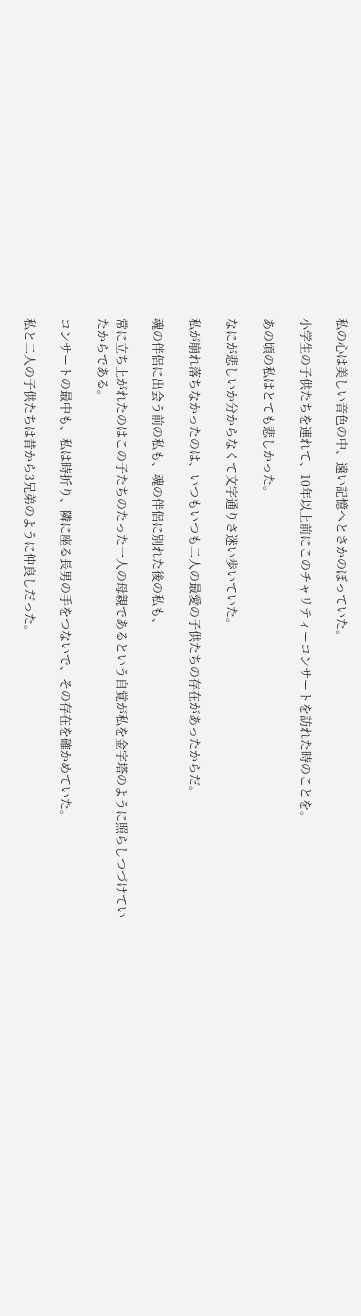私の心は美しい音色の中、遠い記憶へとさかのぼっていた。

小学生の子供たちを連れて、10年以上前にこのチャリティーコンサートを訪れた時のことを。

あの頃の私はとても悲しかった。

なにが悲しいか分からなくて文字通りさ迷い歩いていた。

私が崩れ落ちなかったのは、いつもいつも二人の最愛の子供たちの存在があったからだ。

魂の伴侶に出会う前の私も、魂の伴侶に別れた後の私も、

常に立ち上がれたのはこの子たちのたった一人の母親であるという自覚が私を金字塔のように照らしつづけていたからである。

コンサートの最中も、私は時折り、隣に座る長男の手をつないで、その存在を確かめていた。

私と二人の子供たちは昔から3兄弟のように仲良しだった。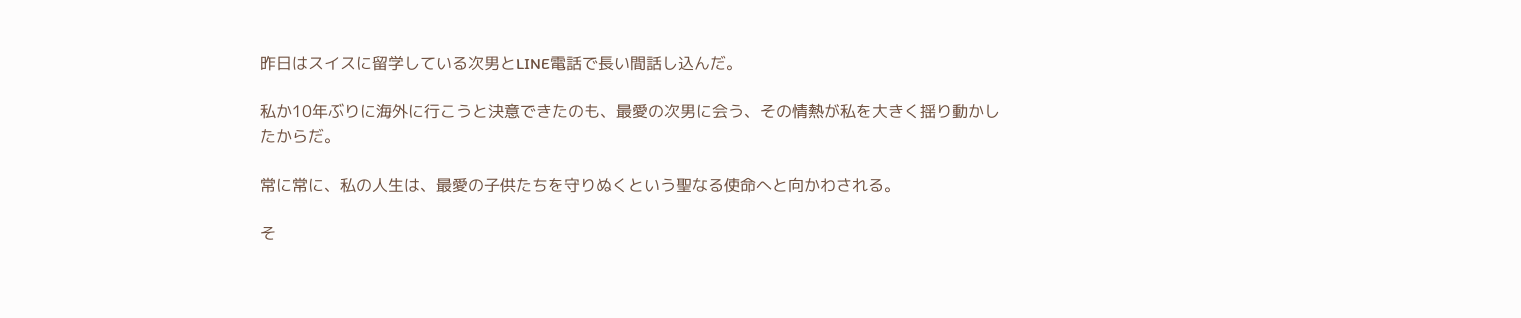昨日はスイスに留学している次男とLINE電話で長い間話し込んだ。

私か10年ぶりに海外に行こうと決意できたのも、最愛の次男に会う、その情熱が私を大きく揺り動かしたからだ。

常に常に、私の人生は、最愛の子供たちを守りぬくという聖なる使命へと向かわされる。

そ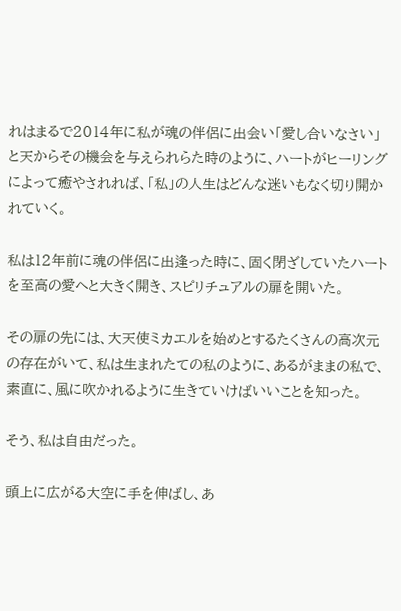れはまるで2014年に私が魂の伴侶に出会い「愛し合いなさい」と天からその機会を与えられらた時のように、ハートがヒーリングによって癒やされれば、「私」の人生はどんな迷いもなく切り開かれていく。

私は12年前に魂の伴侶に出逢った時に、固く閉ざしていたハートを至高の愛へと大きく開き、スピリチュアルの扉を開いた。

その扉の先には、大天使ミカエルを始めとするたくさんの高次元の存在がいて、私は生まれたての私のように、あるがままの私で、素直に、風に吹かれるように生きていけばいいことを知った。

そう、私は自由だった。

頭上に広がる大空に手を伸ばし、あ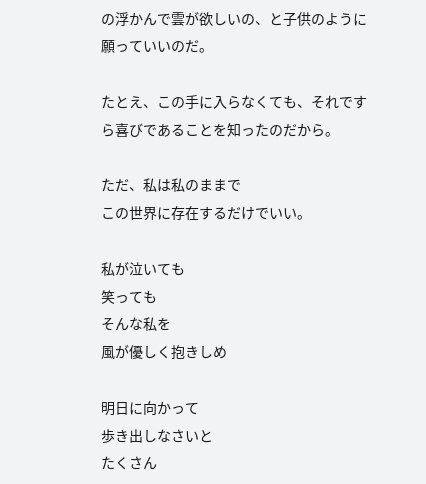の浮かんで雲が欲しいの、と子供のように願っていいのだ。

たとえ、この手に入らなくても、それですら喜びであることを知ったのだから。

ただ、私は私のままで
この世界に存在するだけでいい。

私が泣いても
笑っても
そんな私を
風が優しく抱きしめ

明日に向かって
歩き出しなさいと
たくさん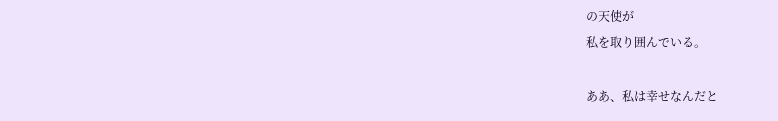の天使が
私を取り囲んでいる。

ああ、私は幸せなんだと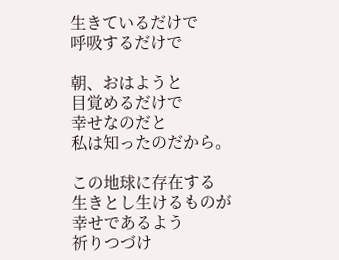生きているだけで
呼吸するだけで

朝、おはようと
目覚めるだけで
幸せなのだと
私は知ったのだから。

この地球に存在する
生きとし生けるものが
幸せであるよう
祈りつづけ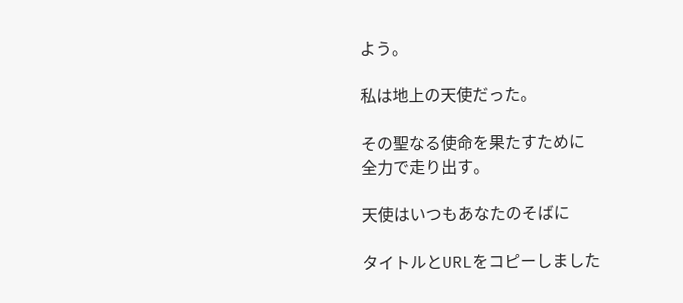よう。

私は地上の天使だった。

その聖なる使命を果たすために
全力で走り出す。

天使はいつもあなたのそばに

タイトルとURLをコピーしました